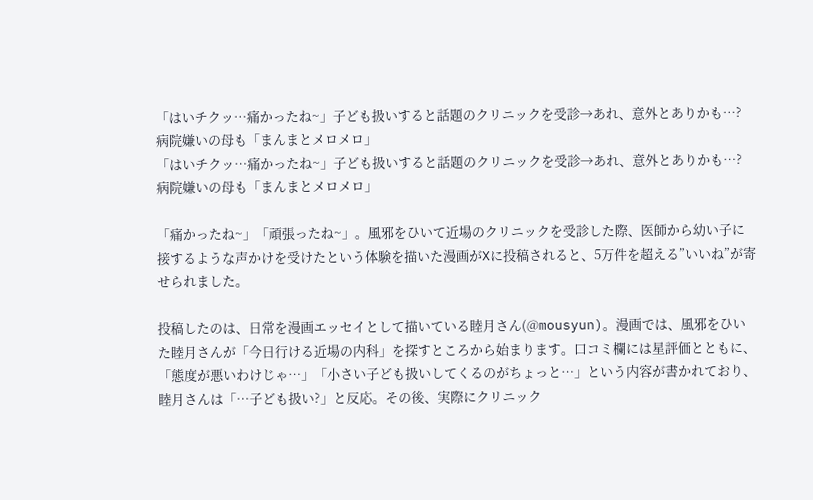「はいチクッ…痛かったね~」子ども扱いすると話題のクリニックを受診→あれ、意外とありかも…? 病院嫌いの母も「まんまとメロメロ」
「はいチクッ…痛かったね~」子ども扱いすると話題のクリニックを受診→あれ、意外とありかも…? 病院嫌いの母も「まんまとメロメロ」

「痛かったね~」「頑張ったね~」。風邪をひいて近場のクリニックを受診した際、医師から幼い子に接するような声かけを受けたという体験を描いた漫画がXに投稿されると、5万件を超える”いいね”が寄せられました。

投稿したのは、日常を漫画エッセイとして描いている睦月さん(@mousyun)。漫画では、風邪をひいた睦月さんが「今日行ける近場の内科」を探すところから始まります。口コミ欄には星評価とともに、「態度が悪いわけじゃ…」「小さい子ども扱いしてくるのがちょっと…」という内容が書かれており、睦月さんは「…子ども扱い?」と反応。その後、実際にクリニック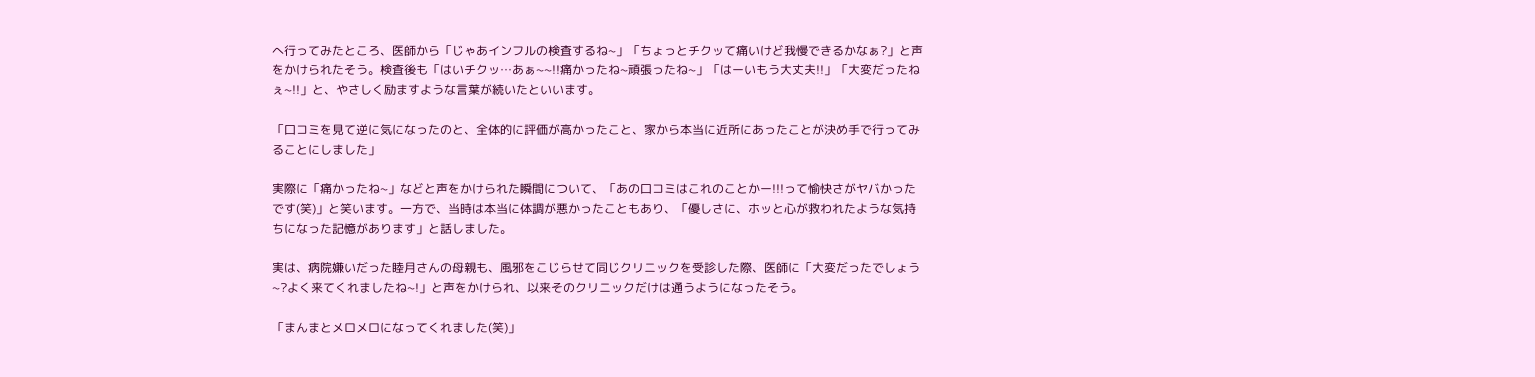へ行ってみたところ、医師から「じゃあインフルの検査するね~」「ちょっとチクッて痛いけど我慢できるかなぁ?」と声をかけられたそう。検査後も「はいチクッ…あぁ~~!!痛かったね~頑張ったね~」「はーいもう大丈夫!!」「大変だったねぇ~!!」と、やさしく励ますような言葉が続いたといいます。

「口コミを見て逆に気になったのと、全体的に評価が高かったこと、家から本当に近所にあったことが決め手で行ってみることにしました」

実際に「痛かったね~」などと声をかけられた瞬間について、「あの口コミはこれのことかー!!!って愉快さがヤバかったです(笑)」と笑います。一方で、当時は本当に体調が悪かったこともあり、「優しさに、ホッと心が救われたような気持ちになった記憶があります」と話しました。

実は、病院嫌いだった睦月さんの母親も、風邪をこじらせて同じクリニックを受診した際、医師に「大変だったでしょう~?よく来てくれましたね~!」と声をかけられ、以来そのクリニックだけは通うようになったそう。

「まんまとメロメロになってくれました(笑)」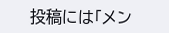投稿には「メン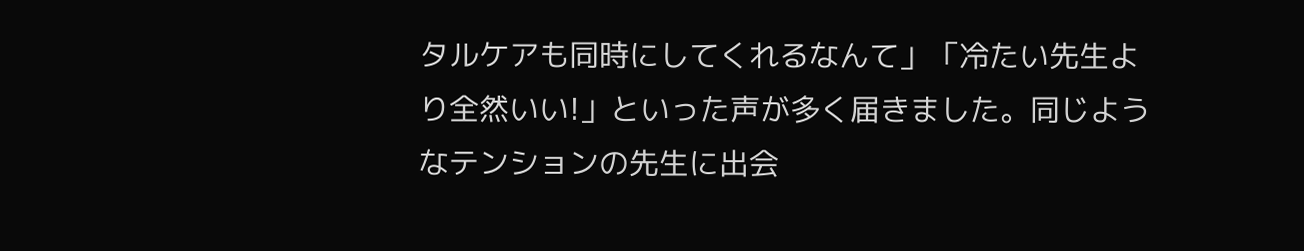タルケアも同時にしてくれるなんて」「冷たい先生より全然いい!」といった声が多く届きました。同じようなテンションの先生に出会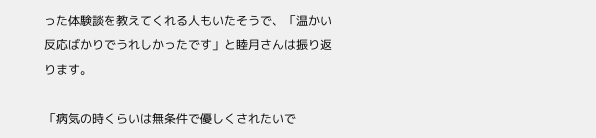った体験談を教えてくれる人もいたそうで、「温かい反応ばかりでうれしかったです」と睦月さんは振り返ります。

「病気の時くらいは無条件で優しくされたいで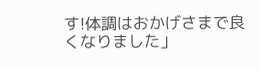す!体調はおかげさまで良くなりました」